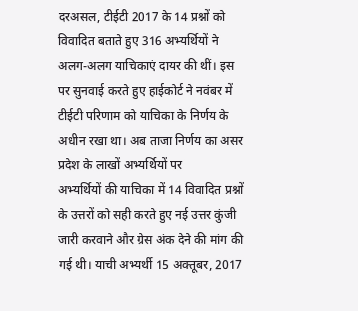दरअसल, टीईटी 2017 के 14 प्रश्नों को विवादित बताते हुए 316 अभ्यर्थियों ने अलग-अलग याचिकाएं दायर की थीं। इस पर सुनवाई करते हुए हाईकोर्ट ने नवंबर में टीईटी परिणाम को याचिका के निर्णय के अधीन रखा था। अब ताजा निर्णय का असर प्रदेश के लाखों अभ्यर्थियों पर
अभ्यर्थियों की याचिका में 14 विवादित प्रश्नों के उत्तरों को सही करते हुए नई उत्तर कुंजी जारी करवाने और ग्रेस अंक देने की मांग की गई थी। याची अभ्यर्थी 15 अक्तूबर, 2017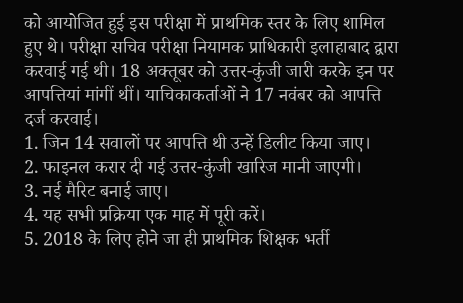को आयोजित हुई इस परीक्षा में प्राथमिक स्तर के लिए शामिल हुए थे। परीक्षा सचिव परीक्षा नियामक प्राधिकारी इलाहाबाद द्वारा करवाई गई थी। 18 अक्तूबर को उत्तर-कुंजी जारी करके इन पर आपत्तियां मांगीं थीं। याचिकाकर्ताओं ने 17 नवंबर को आपत्ति दर्ज करवाई।
1. जिन 14 सवालों पर आपत्ति थी उन्हें डिलीट किया जाए।
2. फाइनल करार दी गई उत्तर-कुंजी खारिज मानी जाएगी।
3. नई मैरिट बनाई जाए।
4. यह सभी प्रक्रिया एक माह में पूरी करें।
5. 2018 के लिए होने जा ही प्राथमिक शिक्षक भर्ती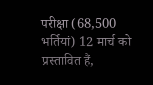परीक्षा (68,500 भर्तियां) 12 मार्च को प्रस्तावित हैं,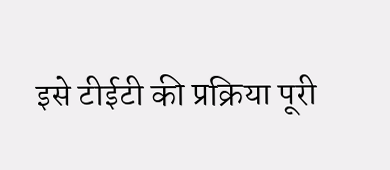इसे टीईटी की प्रक्रिया पूरी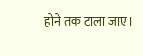होने तक टाला जाए।